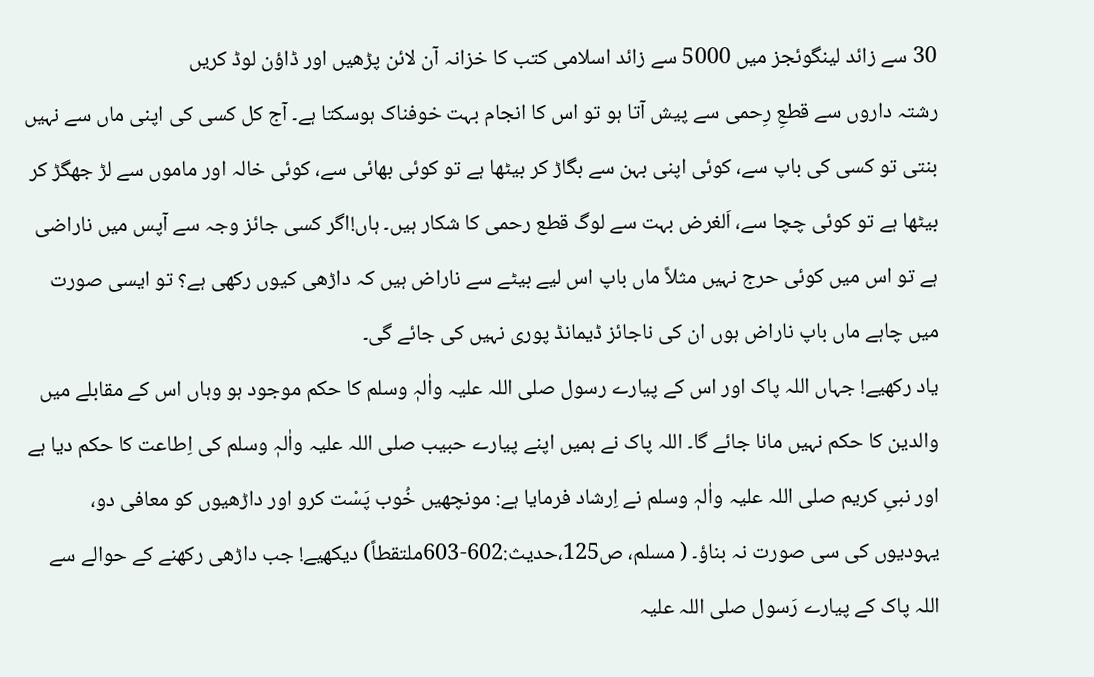30 سے زائد لینگوئجز میں 5000 سے زائد اسلامی کتب کا خزانہ آن لائن پڑھیں اور ڈاؤن لوڈ کریں
رشتہ داروں سے قطعِ رِحمی سے پیش آتا ہو تو اس کا انجام بہت خوفناک ہوسکتا ہے۔ آج کل کسی کی اپنی ماں سے نہیں بنتی تو کسی کی باپ سے، کوئی اپنی بہن سے بگاڑ کر بیٹھا ہے تو کوئی بھائی سے، کوئی خالہ اور ماموں سے لڑ جھگڑ کر بیٹھا ہے تو کوئی چچا سے، اَلغرض بہت سے لوگ قطع رحمی کا شکار ہیں۔ ہاں!اگر کسی جائز وجہ سے آپس میں ناراضی ہے تو اس میں کوئی حرج نہیں مثلاً ماں باپ اس لیے بیٹے سے ناراض ہیں کہ داڑھی کیوں رکھی ہے؟ تو ایسی صورت میں چاہے ماں باپ ناراض ہوں ان کی ناجائز ڈیمانڈ پوری نہیں کی جائے گی۔
یاد رکھیے! جہاں اللہ پاک اور اس کے پیارے رسول صلی اللہ علیہ واٰلہٖ وسلم کا حکم موجود ہو وہاں اس کے مقابلے میں والدین کا حکم نہیں مانا جائے گا۔ اللہ پاک نے ہمیں اپنے پیارے حبیب صلی اللہ علیہ واٰلہٖ وسلم کی اِطاعت کا حکم دیا ہے اور نبیِ کریم صلی اللہ علیہ واٰلہٖ وسلم نے اِرشاد فرمایا ہے: مونچھیں خُوب پَسْت کرو اور داڑھیوں کو معافی دو، یہودیوں کی سی صورت نہ بناؤ۔ ( مسلم، ص125،حدیث:602-603ملتقطاً) دیکھیے! جب داڑھی رکھنے کے حوالے سے اللہ پاک کے پیارے رَسول صلی اللہ علیہ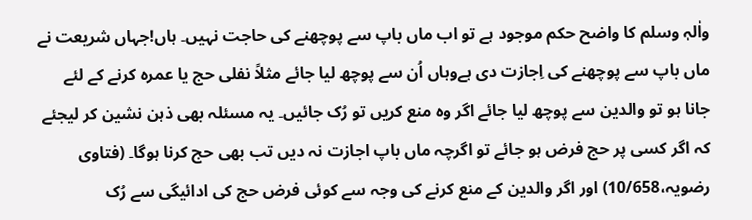واٰلہٖ وسلم کا واضح حکم موجود ہے تو اب ماں باپ سے پوچھنے کی حاجت نہیں۔ ہاں!جہاں شریعت نے ماں باپ سے پوچھنے کی اِجازت دی ہےوہاں اُن سے پوچھ لیا جائے مثلاً نفلی حج یا عمرہ کرنے کے لئے جانا ہو تو والدین سے پوچھ لیا جائے اگر وہ منع کریں تو رُک جائیں۔ یہ مسئلہ بھی ذہن نشین کر لیجئے کہ اگر کسی پر حج فرض ہو جائے تو اگرچہ ماں باپ اجازت نہ دیں تب بھی حج کرنا ہوگا۔ (فتاوی رضویہ،10/658) اور اگر والدین کے منع کرنے کی وجہ سے کوئی فرض حج کی ادائیگی سے رُک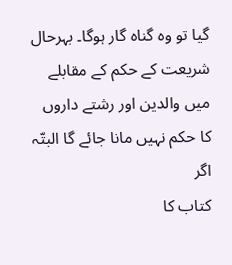گیا تو وہ گناہ گار ہوگا۔ بہرحال شریعت کے حکم کے مقابلے میں والدین اور رشتے داروں کا حکم نہیں مانا جائے گا البتّہ اگر
کتاب کا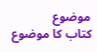موضوع
کتاب کا موضوع